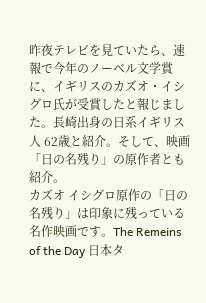昨夜テレビを見ていたら、速報で今年のノーベル文学賞に、イギリスのカズオ・イシグロ氏が受賞したと報じました。長崎出身の日系イギリス人 62歳と紹介。そして、映画「日の名残り」の原作者とも紹介。
カズオ イシグロ原作の「日の名残り」は印象に残っている名作映画です。The Remeins of the Day 日本タ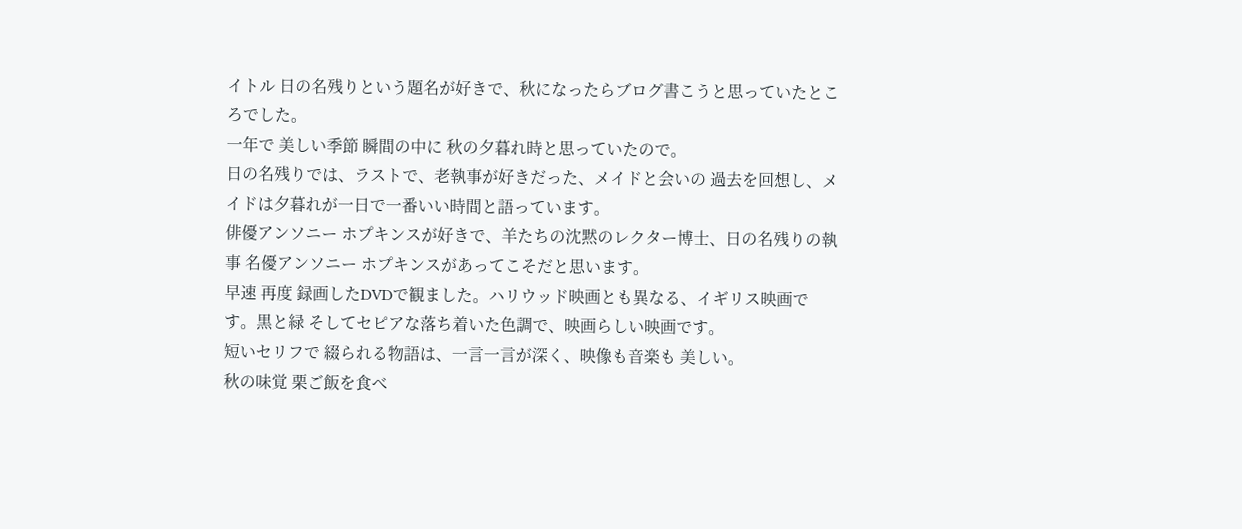イトル 日の名残りという題名が好きで、秋になったらブログ書こうと思っていたところでした。
一年で 美しい季節 瞬間の中に 秋の夕暮れ時と思っていたので。
日の名残りでは、ラストで、老執事が好きだった、メイドと会いの 過去を回想し、メイドは夕暮れが一日で一番いい時間と語っています。
俳優アンソニー ホプキンスが好きで、羊たちの沈黙のレクター博士、日の名残りの執事 名優アンソニー ホプキンスがあってこそだと思います。
早速 再度 録画したDVDで観ました。ハリウッド映画とも異なる、イギリス映画です。黒と緑 そしてセピアな落ち着いた色調で、映画らしい映画です。
短いセリフで 綴られる物語は、一言一言が深く、映像も音楽も 美しい。
秋の味覚 栗ご飯を食べ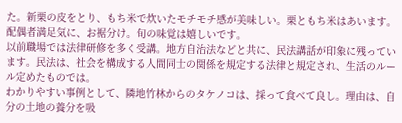た。新栗の皮をとり、もち米で炊いたモチモチ感が美味しい。栗ともち米はあいます。配偶者満足気に、お裾分け。旬の味覚は嬉しいです。
以前職場では法律研修を多く受講。地方自治法などと共に、民法講話が印象に残っています。民法は、社会を構成する人間同士の関係を規定する法律と規定され、生活のルール定めたものでは。
わかりやすい事例として、隣地竹林からのタケノコは、採って食べて良し。理由は、自分の土地の養分を吸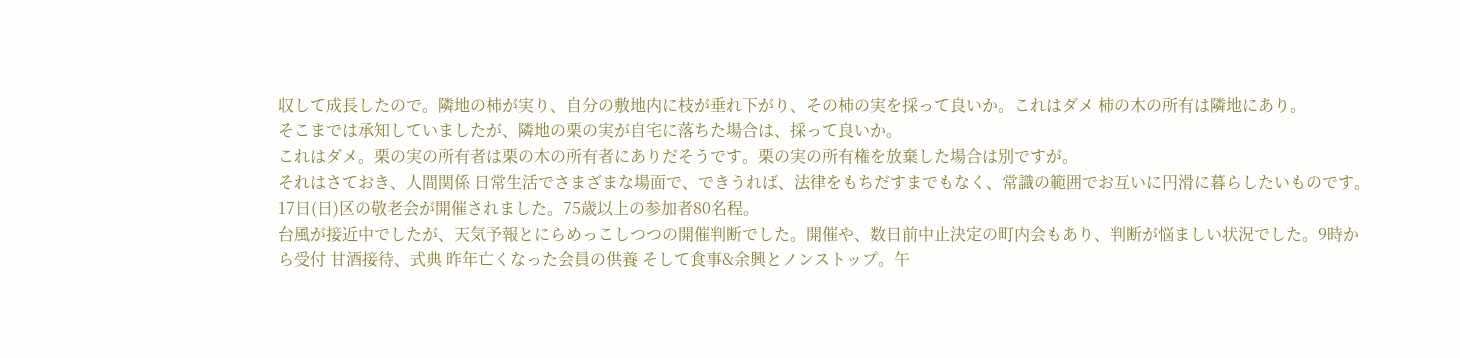収して成長したので。隣地の柿が実り、自分の敷地内に枝が垂れ下がり、その柿の実を採って良いか。これはダメ 柿の木の所有は隣地にあり。
そこまでは承知していましたが、隣地の栗の実が自宅に落ちた場合は、採って良いか。
これはダメ。栗の実の所有者は栗の木の所有者にありだそうです。栗の実の所有権を放棄した場合は別ですが。
それはさておき、人間関係 日常生活でさまざまな場面で、できうれば、法律をもちだすまでもなく、常識の範囲でお互いに円滑に暮らしたいものです。
17日(日)区の敬老会が開催されました。75歳以上の参加者80名程。
台風が接近中でしたが、天気予報とにらめっこしつつの開催判断でした。開催や、数日前中止決定の町内会もあり、判断が悩ましい状況でした。9時から受付 甘酒接待、式典 昨年亡くなった会員の供養 そして食事&余興とノンストップ。午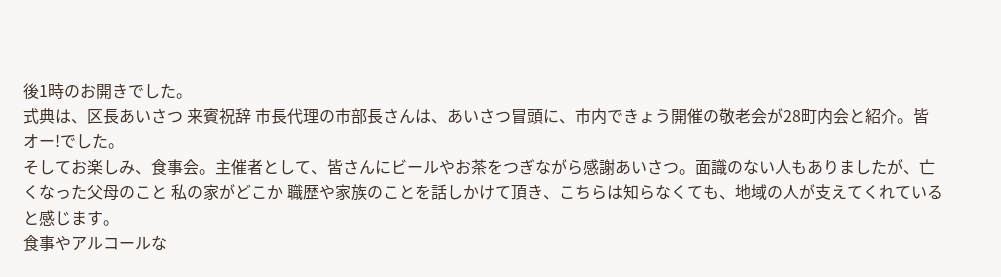後1時のお開きでした。
式典は、区長あいさつ 来賓祝辞 市長代理の市部長さんは、あいさつ冒頭に、市内できょう開催の敬老会が28町内会と紹介。皆 オー!でした。
そしてお楽しみ、食事会。主催者として、皆さんにビールやお茶をつぎながら感謝あいさつ。面識のない人もありましたが、亡くなった父母のこと 私の家がどこか 職歴や家族のことを話しかけて頂き、こちらは知らなくても、地域の人が支えてくれていると感じます。
食事やアルコールな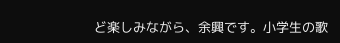ど楽しみながら、余興です。小学生の歌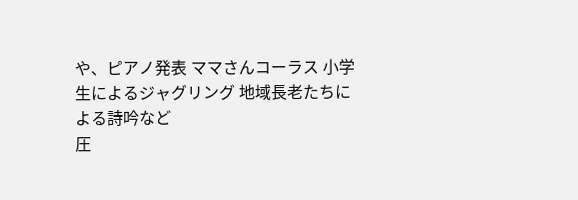や、ピアノ発表 ママさんコーラス 小学生によるジャグリング 地域長老たちによる詩吟など
圧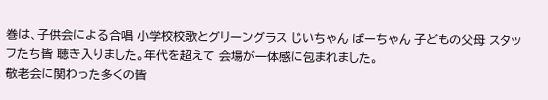巻は、子供会による合唱 小学校校歌とグリーングラス じいちゃん ばーちゃん 子どもの父母 スタッフたち皆 聴き入りました。年代を超えて 会場が一体感に包まれました。
敬老会に関わった多くの皆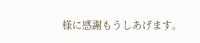様に感謝もうしあげます。